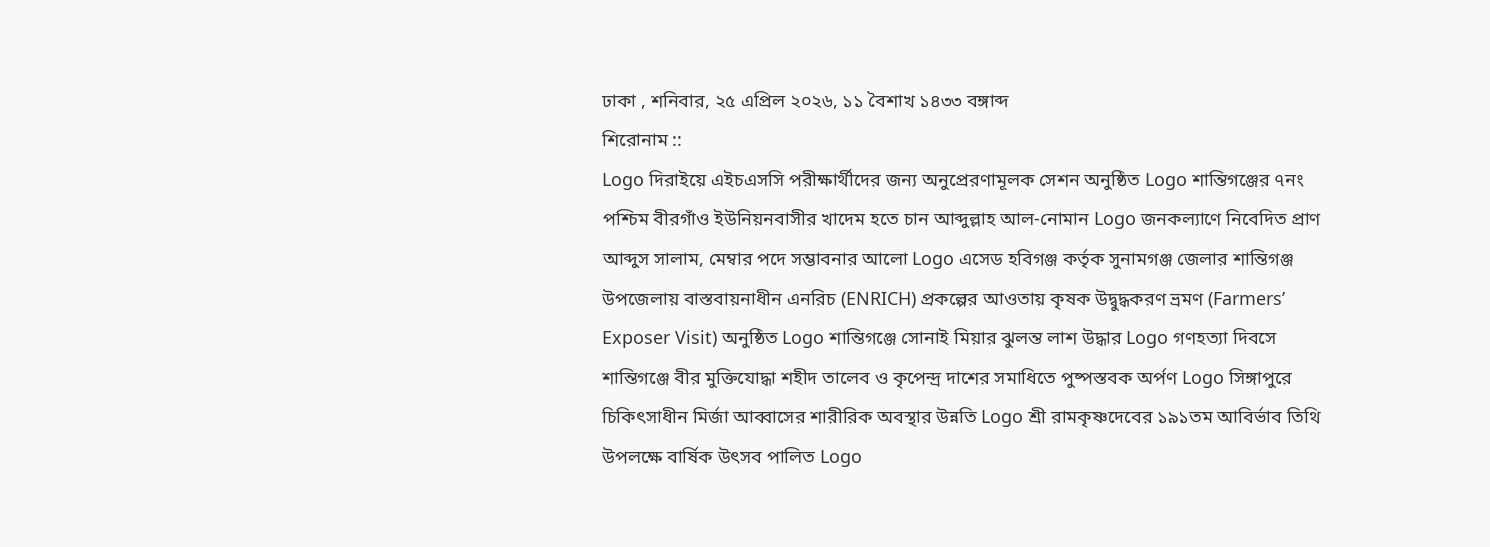ঢাকা , শনিবার, ২৫ এপ্রিল ২০২৬, ১১ বৈশাখ ১৪৩৩ বঙ্গাব্দ
শিরোনাম ::
Logo দিরাইয়ে এইচএসসি পরীক্ষার্থীদের জন্য অনুপ্রেরণামূলক সেশন অনুষ্ঠিত Logo শান্তিগঞ্জের ৭নং পশ্চিম বীরগাঁও ইউনিয়নবাসীর খাদেম হতে চান আব্দুল্লাহ আল-নোমান Logo জনকল্যাণে নিবেদিত প্রাণ আব্দুস সালাম, মেম্বার পদে সম্ভাবনার আলো Logo এসেড হবিগঞ্জ কর্তৃক সুনামগঞ্জ জেলার শান্তিগঞ্জ উপজেলায় বাস্তবায়নাধীন এনরিচ (ENRICH) প্রকল্পের আওতায় কৃষক উদ্বুদ্ধকরণ ভ্রমণ (Farmers’ Exposer Visit) অনুষ্ঠিত Logo শান্তিগঞ্জে সোনাই মিয়ার ঝুলন্ত লাশ উদ্ধার Logo গণহত্যা দিবসে শান্তিগঞ্জে বীর মুক্তিযোদ্ধা শহীদ তালেব ও কৃপেন্দ্র দাশের সমাধিতে পুষ্পস্তবক অর্পণ Logo সিঙ্গাপুরে চিকিৎসাধীন মির্জা আব্বাসের শারীরিক অবস্থার উন্নতি Logo শ্রী রামকৃষ্ণদেবের ১৯১তম আবির্ভাব তিথি উপলক্ষে বার্ষিক উৎসব পালিত Logo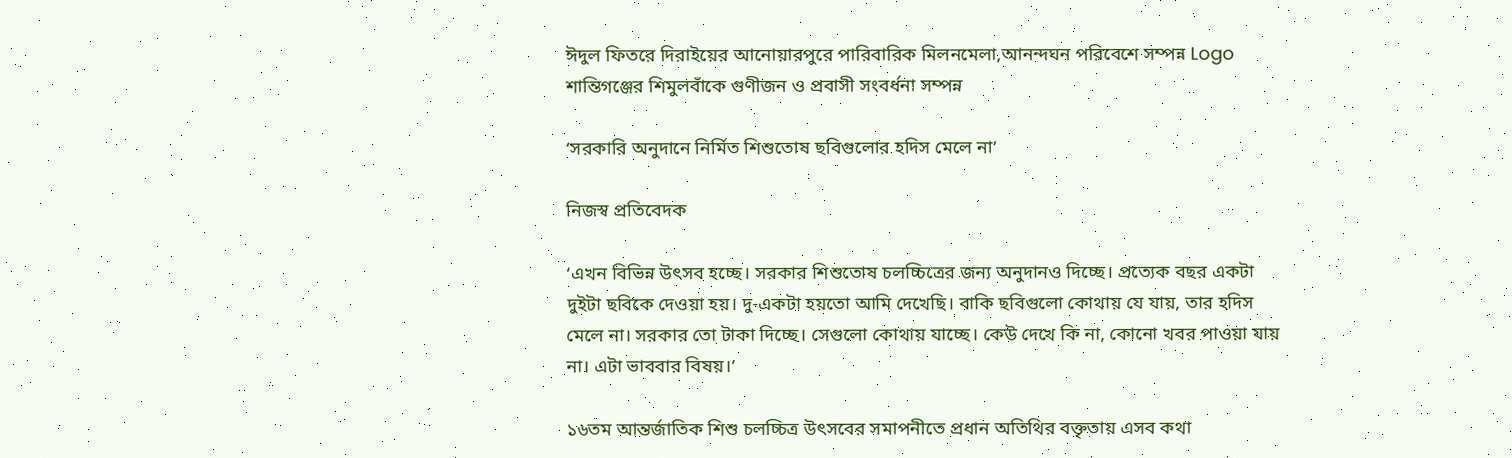ঈদুল ফিতরে দিরাইয়ের আনোয়ারপুরে পারিবারিক মিলনমেলা,আনন্দঘন পরিবেশে সম্পন্ন Logo শান্তিগঞ্জের শিমুলবাঁকে গুণীজন ও প্রবাসী সংবর্ধনা সম্পন্ন

‘সরকারি অনুদানে নির্মিত শিশুতোষ ছবিগুলোর হদিস মেলে না’

নিজস্ব প্রতিবেদক

‘এখন বিভিন্ন উৎসব হচ্ছে। সরকার শিশুতোষ চলচ্চিত্রের জন্য অনুদানও দিচ্ছে। প্রত্যেক বছর একটা দুইটা ছবিকে দেওয়া হয়। দু-একটা হয়তো আমি দেখেছি। বাকি ছবিগুলো কোথায় যে যায়, তার হদিস মেলে না। সরকার তো টাকা দিচ্ছে। সেগুলো কোথায় যাচ্ছে। কেউ দেখে কি না, কোনো খবর পাওয়া যায় না। এটা ভাববার বিষয়।’

১৬তম আন্তর্জাতিক শিশু চলচ্চিত্র উৎসবের সমাপনীতে প্রধান অতিথির বক্তৃতায় এসব কথা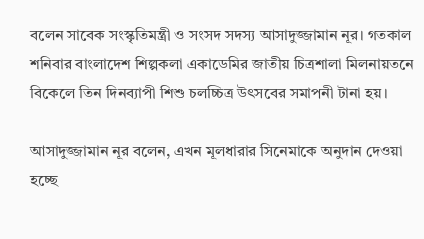বলেন সাবেক সংস্কৃতিমন্ত্রী ও সংসদ সদস্য আসাদুজ্জামান নূর। গতকাল শনিবার বাংলাদেশ শিল্পকলা একাডেমির জাতীয় চিত্রশালা মিলনায়তনে বিকেলে তিন দিনব্যাপী শিশু চলচ্চিত্র উৎসবের সমাপনী টানা হয়।

আসাদুজ্জামান নূর বলেন, এখন মূলধারার সিনেমাকে অনুদান দেওয়া হচ্ছে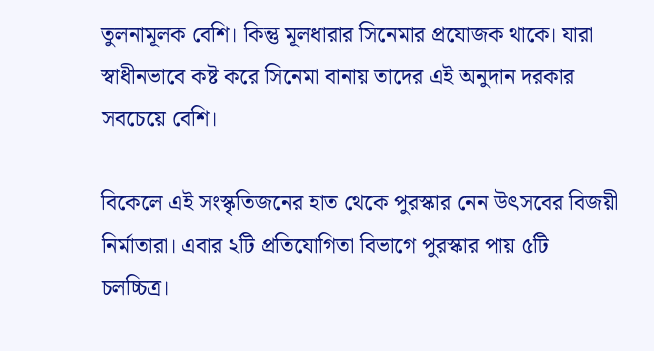তুলনামূলক বেশি। কিন্তু মূলধারার সিনেমার প্রযোজক থাকে। যারা স্বাধীনভাবে কষ্ট করে সিনেমা বানায় তাদের এই অনুদান দরকার সবচেয়ে বেশি।

বিকেলে এই সংস্কৃতিজনের হাত থেকে পুরস্কার নেন উৎসবের বিজয়ী নির্মাতারা। এবার ২টি প্রতিযোগিতা বিভাগে পুরস্কার পায় ৫টি চলচ্চিত্র।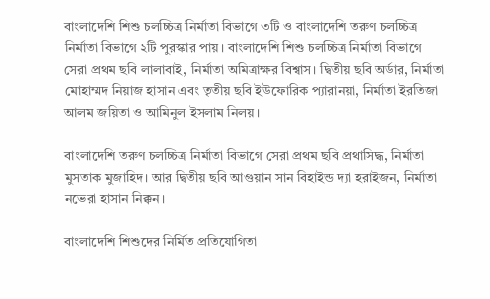বাংলাদেশি শিশু চলচ্চিত্র নির্মাতা বিভাগে ৩টি ও বাংলাদেশি তরুণ চলচ্চিত্র নির্মাতা বিভাগে ২টি পুরস্কার পায়। বাংলাদেশি শিশু চলচ্চিত্র নির্মাতা বিভাগে সেরা প্রথম ছবি লালাবাই, নির্মাতা অমিত্রাক্ষর বিশ্বাস। দ্বিতীয় ছবি অর্ডার, নির্মাতা মোহাম্মদ নিয়াজ হাসান এবং তৃতীয় ছবি ইউফোরিক প্যারানয়া, নির্মাতা ইরতিজা আলম জয়িতা ও আমিনুল ইসলাম নিলয়।

বাংলাদেশি তরুণ চলচ্চিত্র নির্মাতা বিভাগে সেরা প্রথম ছবি প্রথাসিদ্ধ, নির্মাতা মুসতাক মুজাহিদ। আর দ্বিতীয় ছবি আগুয়ান সান বিহাইন্ড দ্যা হরাইজন, নির্মাতা নভেরা হাসান নিক্কন।

বাংলাদেশি শিশুদের নির্মিত প্রতিযোগিতা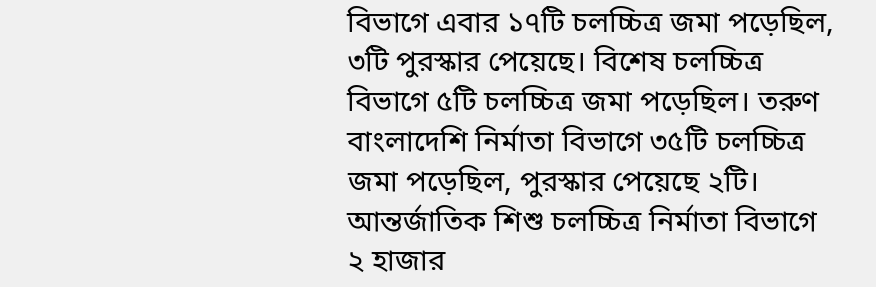বিভাগে এবার ১৭টি চলচ্চিত্র জমা পড়েছিল, ৩টি পুরস্কার পেয়েছে। বিশেষ চলচ্চিত্র বিভাগে ৫টি চলচ্চিত্র জমা পড়েছিল। তরুণ বাংলাদেশি নির্মাতা বিভাগে ৩৫টি চলচ্চিত্র জমা পড়েছিল, পুরস্কার পেয়েছে ২টি। আন্তর্জাতিক শিশু চলচ্চিত্র নির্মাতা বিভাগে ২ হাজার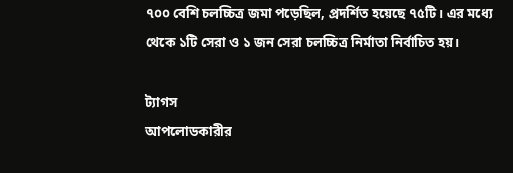৭০০ বেশি চলচ্চিত্র জমা পড়েছিল, প্রদর্শিত হয়েছে ৭৫টি। এর মধ্যে থেকে ১টি সেরা ও ১ জন সেরা চলচ্চিত্র নির্মাতা নির্বাচিত হয়।

ট্যাগস
আপলোডকারীর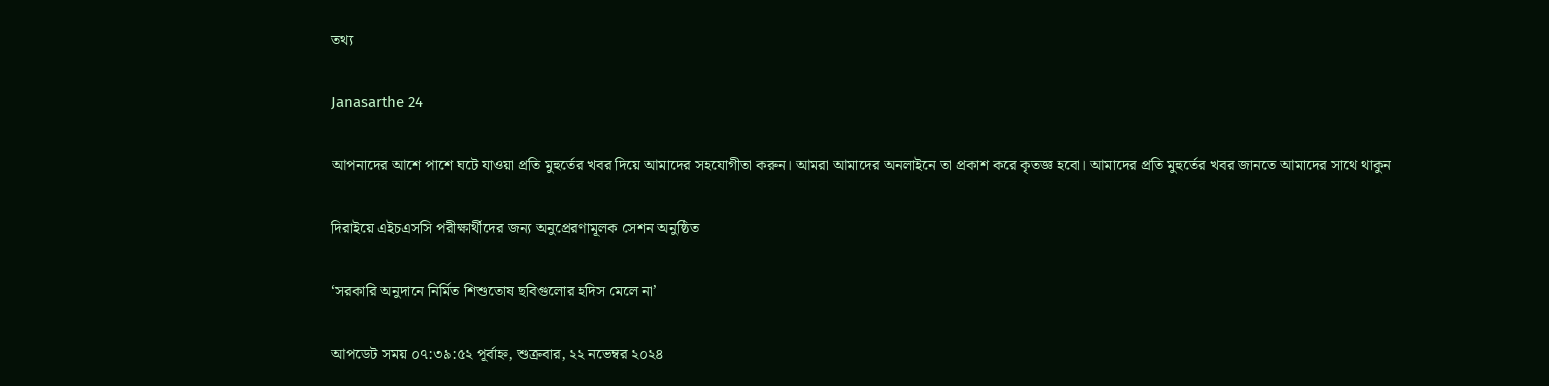তথ্য

Janasarthe 24

আপনাদের আশে পাশে ঘটে যাওয়া প্রতি মুহুর্তের খবর দিয়ে আমাদের সহযোগীতা করুন। আমরা আমাদের অনলাইনে তা প্রকাশ করে কৃতজ্ঞ হবো। আমাদের প্রতি মুহুর্তের খবর জানতে আমাদের সাথে থাকুন

দিরাইয়ে এইচএসসি পরীক্ষার্থীদের জন্য অনুপ্রেরণামূলক সেশন অনুষ্ঠিত

‘সরকারি অনুদানে নির্মিত শিশুতোষ ছবিগুলোর হদিস মেলে না’

আপডেট সময় ০৭:৩৯:৫২ পূর্বাহ্ন, শুক্রবার, ২২ নভেম্বর ২০২৪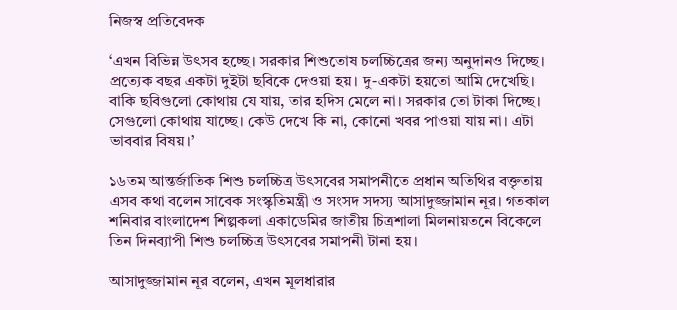নিজস্ব প্রতিবেদক

‘এখন বিভিন্ন উৎসব হচ্ছে। সরকার শিশুতোষ চলচ্চিত্রের জন্য অনুদানও দিচ্ছে। প্রত্যেক বছর একটা দুইটা ছবিকে দেওয়া হয়। দু-একটা হয়তো আমি দেখেছি। বাকি ছবিগুলো কোথায় যে যায়, তার হদিস মেলে না। সরকার তো টাকা দিচ্ছে। সেগুলো কোথায় যাচ্ছে। কেউ দেখে কি না, কোনো খবর পাওয়া যায় না। এটা ভাববার বিষয়।’

১৬তম আন্তর্জাতিক শিশু চলচ্চিত্র উৎসবের সমাপনীতে প্রধান অতিথির বক্তৃতায় এসব কথা বলেন সাবেক সংস্কৃতিমন্ত্রী ও সংসদ সদস্য আসাদুজ্জামান নূর। গতকাল শনিবার বাংলাদেশ শিল্পকলা একাডেমির জাতীয় চিত্রশালা মিলনায়তনে বিকেলে তিন দিনব্যাপী শিশু চলচ্চিত্র উৎসবের সমাপনী টানা হয়।

আসাদুজ্জামান নূর বলেন, এখন মূলধারার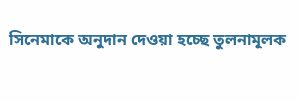সিনেমাকে অনুদান দেওয়া হচ্ছে তুলনামূলক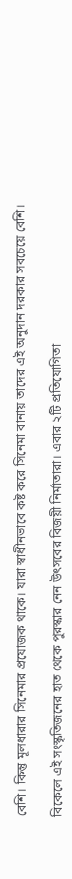বেশি। কিন্তু মূলধারার সিনেমার প্রযোজক থাকে। যারা স্বাধীনভাবে কষ্ট করে সিনেমা বানায় তাদের এই অনুদান দরকার সবচেয়ে বেশি।

বিকেলে এই সংস্কৃতিজনের হাত থেকে পুরস্কার নেন উৎসবের বিজয়ী নির্মাতারা। এবার ২টি প্রতিযোগিতা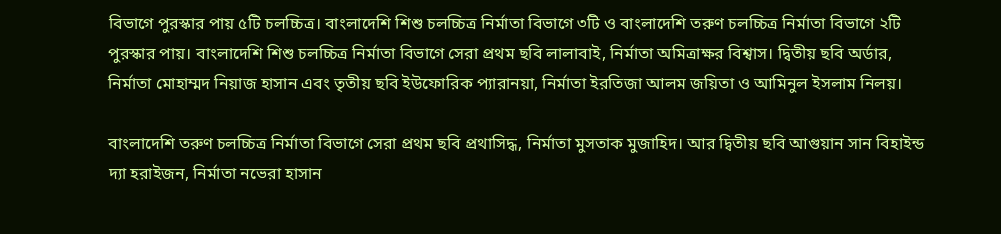বিভাগে পুরস্কার পায় ৫টি চলচ্চিত্র। বাংলাদেশি শিশু চলচ্চিত্র নির্মাতা বিভাগে ৩টি ও বাংলাদেশি তরুণ চলচ্চিত্র নির্মাতা বিভাগে ২টি পুরস্কার পায়। বাংলাদেশি শিশু চলচ্চিত্র নির্মাতা বিভাগে সেরা প্রথম ছবি লালাবাই, নির্মাতা অমিত্রাক্ষর বিশ্বাস। দ্বিতীয় ছবি অর্ডার, নির্মাতা মোহাম্মদ নিয়াজ হাসান এবং তৃতীয় ছবি ইউফোরিক প্যারানয়া, নির্মাতা ইরতিজা আলম জয়িতা ও আমিনুল ইসলাম নিলয়।

বাংলাদেশি তরুণ চলচ্চিত্র নির্মাতা বিভাগে সেরা প্রথম ছবি প্রথাসিদ্ধ, নির্মাতা মুসতাক মুজাহিদ। আর দ্বিতীয় ছবি আগুয়ান সান বিহাইন্ড দ্যা হরাইজন, নির্মাতা নভেরা হাসান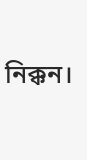নিক্কন।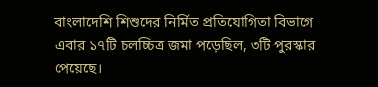বাংলাদেশি শিশুদের নির্মিত প্রতিযোগিতা বিভাগে এবার ১৭টি চলচ্চিত্র জমা পড়েছিল, ৩টি পুরস্কার পেয়েছে।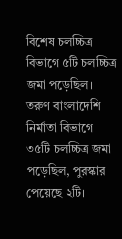বিশেষ চলচ্চিত্র বিভাগে ৫টি চলচ্চিত্র জমা পড়েছিল। তরুণ বাংলাদেশি নির্মাতা বিভাগে ৩৫টি চলচ্চিত্র জমা পড়েছিল, পুরস্কার পেয়েছে ২টি।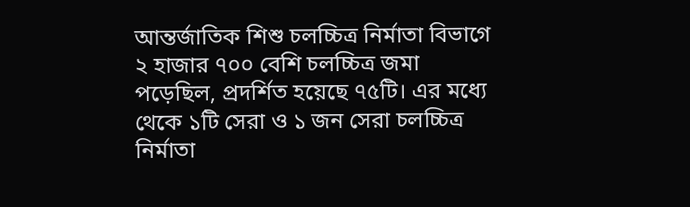আন্তর্জাতিক শিশু চলচ্চিত্র নির্মাতা বিভাগে ২ হাজার ৭০০ বেশি চলচ্চিত্র জমা পড়েছিল, প্রদর্শিত হয়েছে ৭৫টি। এর মধ্যে থেকে ১টি সেরা ও ১ জন সেরা চলচ্চিত্র নির্মাতা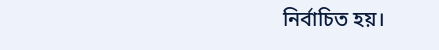নির্বাচিত হয়।